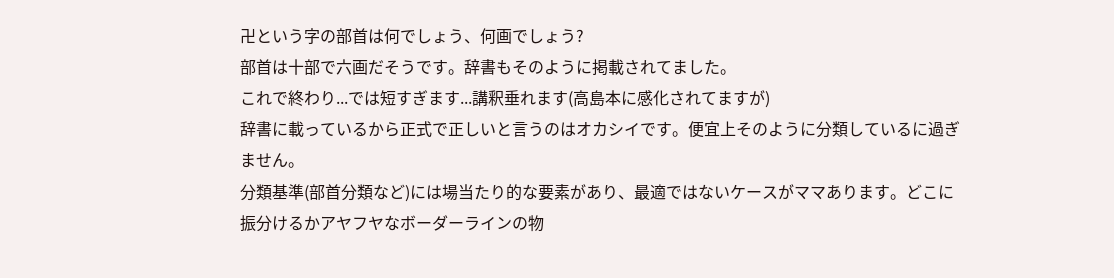卍という字の部首は何でしょう、何画でしょう?
部首は十部で六画だそうです。辞書もそのように掲載されてました。
これで終わり...では短すぎます...講釈垂れます(高島本に感化されてますが)
辞書に載っているから正式で正しいと言うのはオカシイです。便宜上そのように分類しているに過ぎません。
分類基準(部首分類など)には場当たり的な要素があり、最適ではないケースがママあります。どこに振分けるかアヤフヤなボーダーラインの物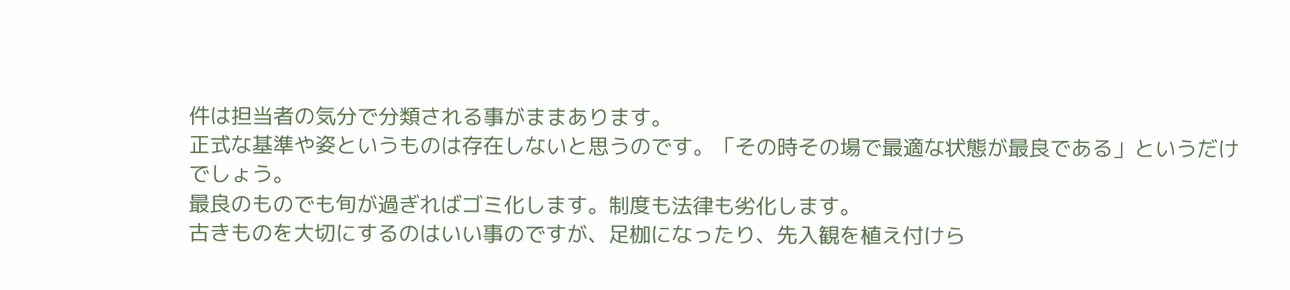件は担当者の気分で分類される事がままあります。
正式な基準や姿というものは存在しないと思うのです。「その時その場で最適な状態が最良である」というだけでしょう。
最良のものでも旬が過ぎればゴミ化します。制度も法律も劣化します。
古きものを大切にするのはいい事のですが、足枷になったり、先入観を植え付けら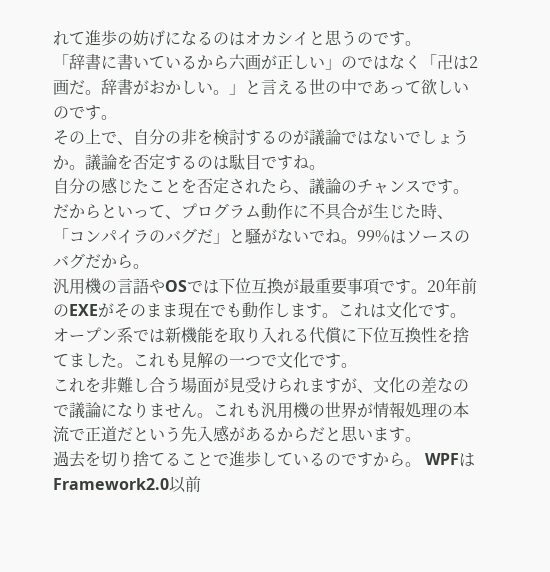れて進歩の妨げになるのはオカシイと思うのです。
「辞書に書いているから六画が正しい」のではなく「卍は2画だ。辞書がおかしい。」と言える世の中であって欲しいのです。
その上で、自分の非を検討するのが議論ではないでしょうか。議論を否定するのは駄目ですね。
自分の感じたことを否定されたら、議論のチャンスです。
だからといって、プログラム動作に不具合が生じた時、「コンパイラのバグだ」と騒がないでね。99%はソースのバグだから。
汎用機の言語やOSでは下位互換が最重要事項です。20年前のEXEがそのまま現在でも動作します。これは文化です。
オープン系では新機能を取り入れる代償に下位互換性を捨てました。これも見解の一つで文化です。
これを非難し合う場面が見受けられますが、文化の差なので議論になりません。これも汎用機の世界が情報処理の本流で正道だという先入感があるからだと思います。
過去を切り捨てることで進歩しているのですから。 WPFは Framework2.0以前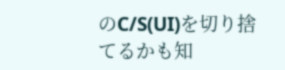のC/S(UI)を切り捨てるかも知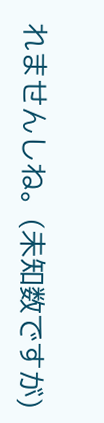れませんしね。(未知数ですが)